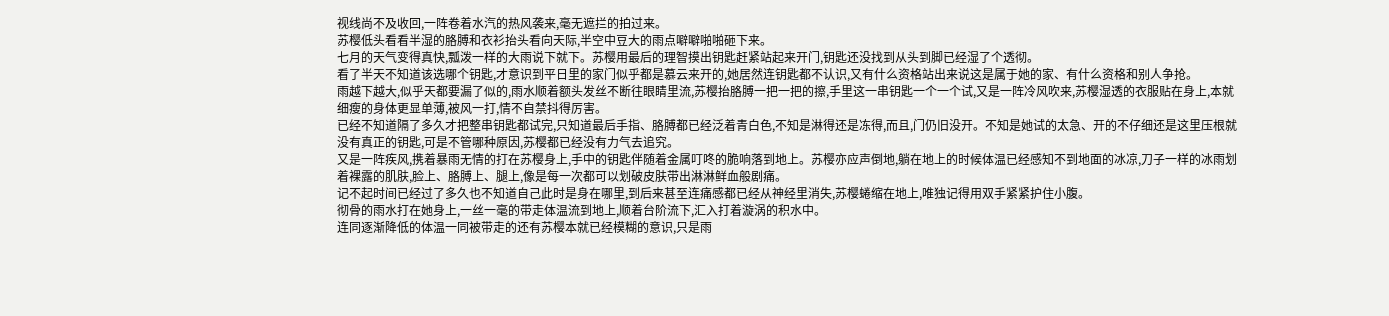视线尚不及收回,一阵卷着水汽的热风袭来,毫无遮拦的拍过来。
苏樱低头看看半湿的胳膊和衣衫抬头看向天际,半空中豆大的雨点噼噼啪啪砸下来。
七月的天气变得真快,瓢泼一样的大雨说下就下。苏樱用最后的理智摸出钥匙赶紧站起来开门,钥匙还没找到从头到脚已经湿了个透彻。
看了半天不知道该选哪个钥匙,才意识到平日里的家门似乎都是慕云来开的,她居然连钥匙都不认识,又有什么资格站出来说这是属于她的家、有什么资格和别人争抢。
雨越下越大,似乎天都要漏了似的,雨水顺着额头发丝不断往眼睛里流,苏樱抬胳膊一把一把的擦,手里这一串钥匙一个一个试,又是一阵冷风吹来,苏樱湿透的衣服贴在身上,本就细瘦的身体更显单薄,被风一打,情不自禁抖得厉害。
已经不知道隔了多久才把整串钥匙都试完,只知道最后手指、胳膊都已经泛着青白色,不知是淋得还是冻得,而且,门仍旧没开。不知是她试的太急、开的不仔细还是这里压根就没有真正的钥匙,可是不管哪种原因,苏樱都已经没有力气去追究。
又是一阵疾风,携着暴雨无情的打在苏樱身上,手中的钥匙伴随着金属叮咚的脆响落到地上。苏樱亦应声倒地,躺在地上的时候体温已经感知不到地面的冰凉,刀子一样的冰雨划着裸露的肌肤,脸上、胳膊上、腿上,像是每一次都可以划破皮肤带出淋淋鲜血般剧痛。
记不起时间已经过了多久也不知道自己此时是身在哪里,到后来甚至连痛感都已经从神经里消失,苏樱蜷缩在地上,唯独记得用双手紧紧护住小腹。
彻骨的雨水打在她身上,一丝一毫的带走体温流到地上,顺着台阶流下,汇入打着漩涡的积水中。
连同逐渐降低的体温一同被带走的还有苏樱本就已经模糊的意识,只是雨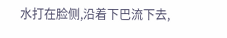水打在脸侧,沿着下巴流下去,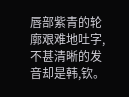唇部紫青的轮廓艰难地吐字,不甚清晰的发音却是韩,钦。